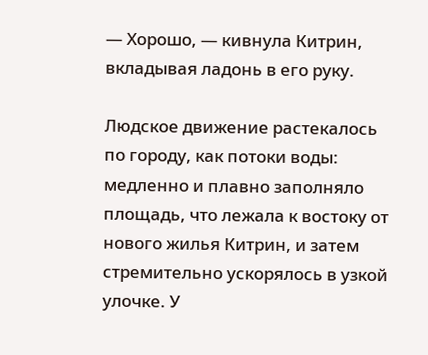— Хорошо, — кивнула Китрин, вкладывая ладонь в его руку.

Людское движение растекалось по городу, как потоки воды: медленно и плавно заполняло площадь, что лежала к востоку от нового жилья Китрин, и затем стремительно ускорялось в узкой улочке. У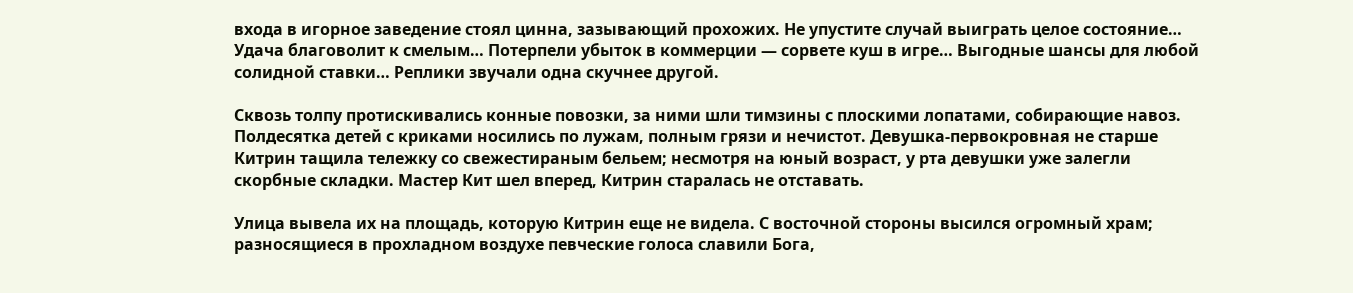входа в игорное заведение стоял цинна, зазывающий прохожих. Не упустите случай выиграть целое состояние… Удача благоволит к смелым… Потерпели убыток в коммерции — сорвете куш в игре… Выгодные шансы для любой солидной ставки… Реплики звучали одна скучнее другой.

Сквозь толпу протискивались конные повозки, за ними шли тимзины с плоскими лопатами, собирающие навоз. Полдесятка детей с криками носились по лужам, полным грязи и нечистот. Девушка-первокровная не старше Китрин тащила тележку со свежестираным бельем; несмотря на юный возраст, у рта девушки уже залегли скорбные складки. Мастер Кит шел вперед, Китрин старалась не отставать.

Улица вывела их на площадь, которую Китрин еще не видела. С восточной стороны высился огромный храм; разносящиеся в прохладном воздухе певческие голоса славили Бога,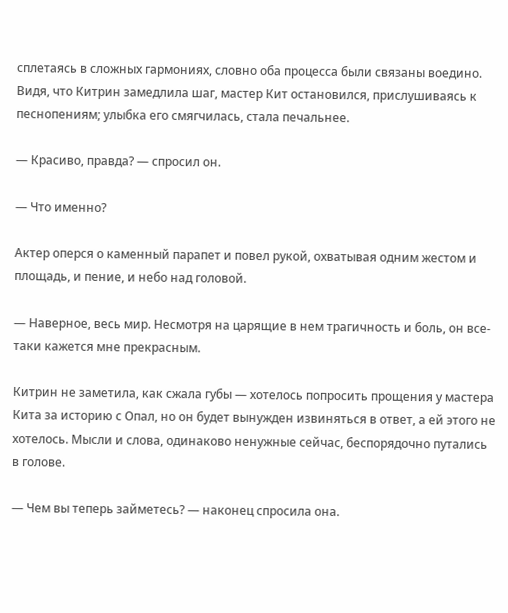сплетаясь в сложных гармониях, словно оба процесса были связаны воедино. Видя, что Китрин замедлила шаг, мастер Кит остановился, прислушиваясь к песнопениям; улыбка его смягчилась, стала печальнее.

— Красиво, правда? — спросил он.

— Что именно?

Актер оперся о каменный парапет и повел рукой, охватывая одним жестом и площадь, и пение, и небо над головой.

— Наверное, весь мир. Несмотря на царящие в нем трагичность и боль, он все-таки кажется мне прекрасным.

Китрин не заметила, как сжала губы — хотелось попросить прощения у мастера Кита за историю с Опал, но он будет вынужден извиняться в ответ, а ей этого не хотелось. Мысли и слова, одинаково ненужные сейчас, беспорядочно путались в голове.

— Чем вы теперь займетесь? — наконец спросила она.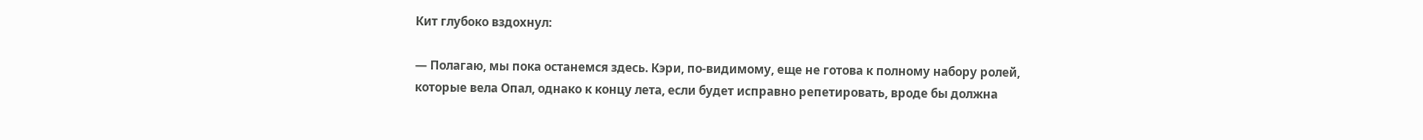Кит глубоко вздохнул:

— Полагаю, мы пока останемся здесь. Кэри, по-видимому, еще не готова к полному набору ролей, которые вела Опал, однако к концу лета, если будет исправно репетировать, вроде бы должна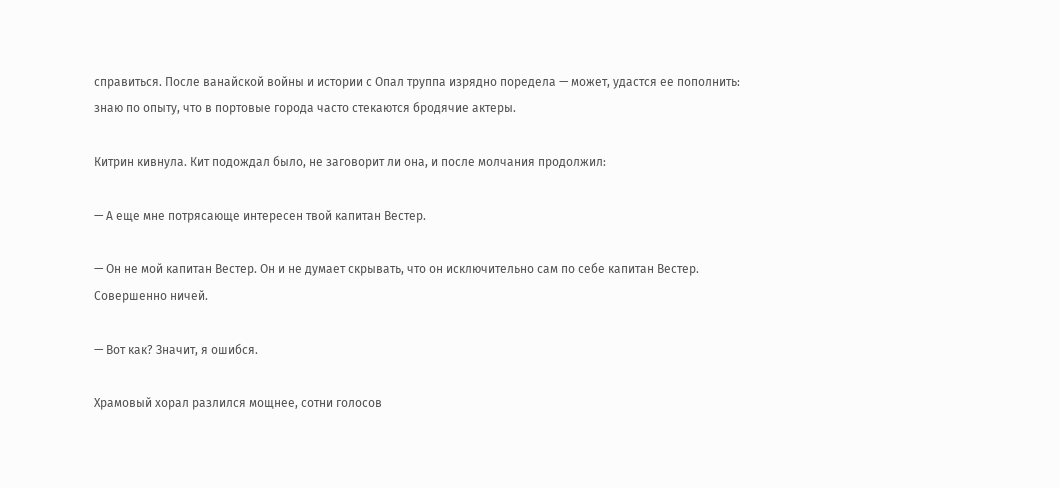справиться. После ванайской войны и истории с Опал труппа изрядно поредела — может, удастся ее пополнить: знаю по опыту, что в портовые города часто стекаются бродячие актеры.

Китрин кивнула. Кит подождал было, не заговорит ли она, и после молчания продолжил:

— А еще мне потрясающе интересен твой капитан Вестер.

— Он не мой капитан Вестер. Он и не думает скрывать, что он исключительно сам по себе капитан Вестер. Совершенно ничей.

— Вот как? Значит, я ошибся.

Храмовый хорал разлился мощнее, сотни голосов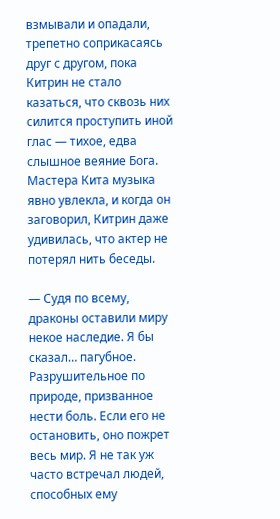взмывали и опадали, трепетно соприкасаясь друг с другом, пока Китрин не стало казаться, что сквозь них силится проступить иной глас — тихое, едва слышное веяние Бога. Мастера Кита музыка явно увлекла, и когда он заговорил, Китрин даже удивилась, что актер не потерял нить беседы.

— Судя по всему, драконы оставили миру некое наследие. Я бы сказал… пагубное. Разрушительное по природе, призванное нести боль. Если его не остановить, оно пожрет весь мир. Я не так уж часто встречал людей, способных ему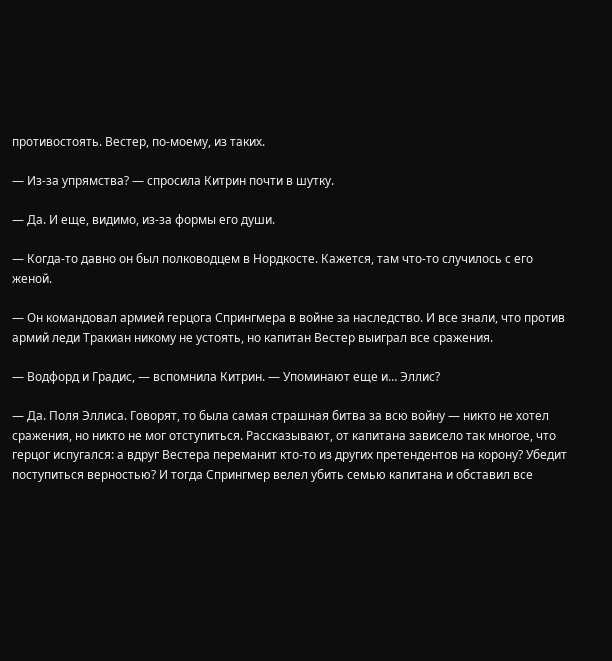противостоять. Вестер, по-моему, из таких.

— Из-за упрямства? — спросила Китрин почти в шутку.

— Да. И еще, видимо, из-за формы его души.

— Когда-то давно он был полководцем в Нордкосте. Кажется, там что-то случилось с его женой.

— Он командовал армией герцога Спрингмера в войне за наследство. И все знали, что против армий леди Тракиан никому не устоять, но капитан Вестер выиграл все сражения.

— Водфорд и Градис, — вспомнила Китрин. — Упоминают еще и… Эллис?

— Да. Поля Эллиса. Говорят, то была самая страшная битва за всю войну — никто не хотел сражения, но никто не мог отступиться. Рассказывают, от капитана зависело так многое, что герцог испугался: а вдруг Вестера переманит кто-то из других претендентов на корону? Убедит поступиться верностью? И тогда Спрингмер велел убить семью капитана и обставил все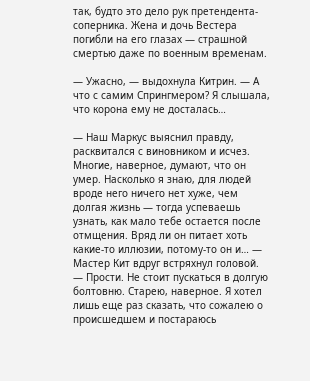так, будто это дело рук претендента-соперника. Жена и дочь Вестера погибли на его глазах — страшной смертью даже по военным временам.

— Ужасно, — выдохнула Китрин. — А что с самим Спрингмером? Я слышала, что корона ему не досталась…

— Наш Маркус выяснил правду, расквитался с виновником и исчез. Многие, наверное, думают, что он умер. Насколько я знаю, для людей вроде него ничего нет хуже, чем долгая жизнь — тогда успеваешь узнать, как мало тебе остается после отмщения. Вряд ли он питает хоть какие-то иллюзии, потому-то он и… — Мастер Кит вдруг встряхнул головой. — Прости. Не стоит пускаться в долгую болтовню. Старею, наверное. Я хотел лишь еще раз сказать, что сожалею о происшедшем и постараюсь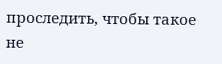проследить, чтобы такое не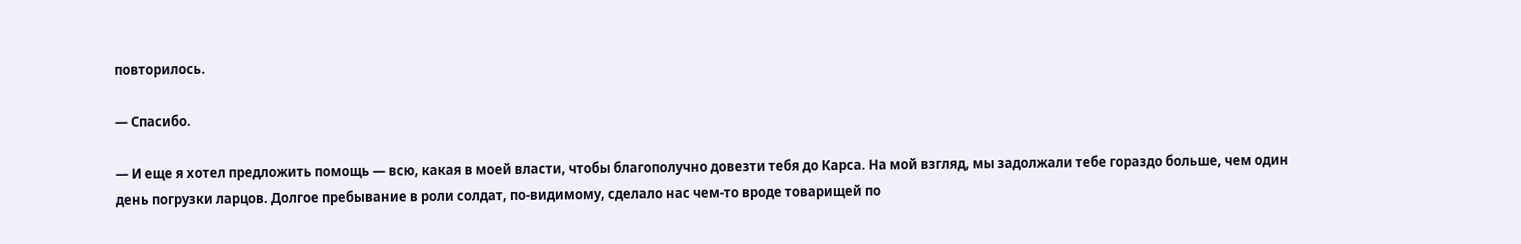повторилось.

— Спасибо.

— И еще я хотел предложить помощь — всю, какая в моей власти, чтобы благополучно довезти тебя до Карса. На мой взгляд, мы задолжали тебе гораздо больше, чем один день погрузки ларцов. Долгое пребывание в роли солдат, по-видимому, сделало нас чем-то вроде товарищей по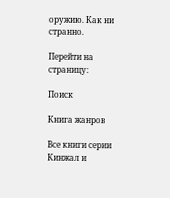оружию. Как ни странно.

Перейти на страницу:

Поиск

Книга жанров

Все книги серии Кинжал и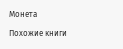Монета

Похожие книги